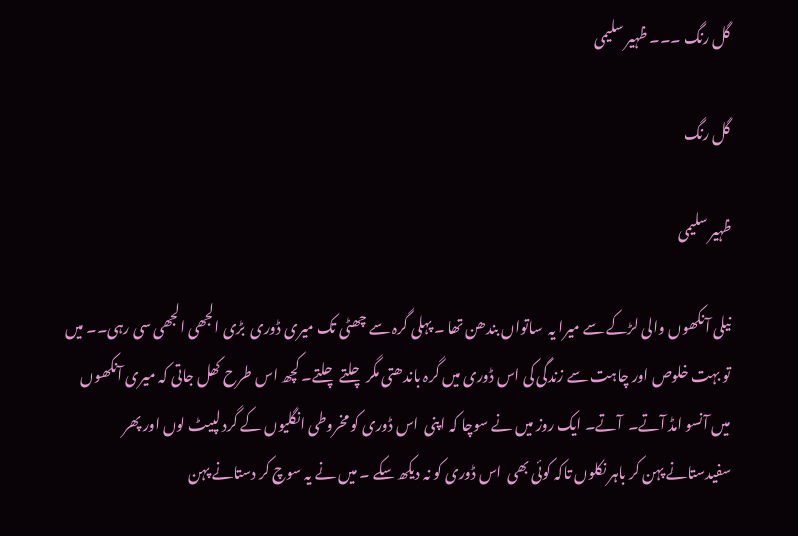گل رنگ ۔۔۔ ظہیر سلیمی

گل رنگ

ظہیر سلیمی

نیلی آنکھوں والی لڑکے سے میرا یہ  ساتواں بندھن تھا ۔ پہلی گرہ سے چھٹی تک میری ڈوری  بڑی الجھی الجھی سی رہی۔۔ میں تو بہت خلوص اور چاہت سے زندگی کی اس ڈوری میں گرہ باندھتی مگر چلتے چلتے۔ کچھ اس طرح کھل جاتی کہ میری آنکھوں میں آنسو امڈ آتے۔  آتے۔ ایک روز میں نے سوچا کہ اپنی  اس ڈوری کو مخروطی انگلیوں کے گرد لپیٹ لوں اور پھر سفیدستانے پہن کر باہر نکلوں تاکہ کوئی بھی  اس ڈوری کو نہ دیکھ سکے ۔ میں نے یہ سوچ کر دستانے پہن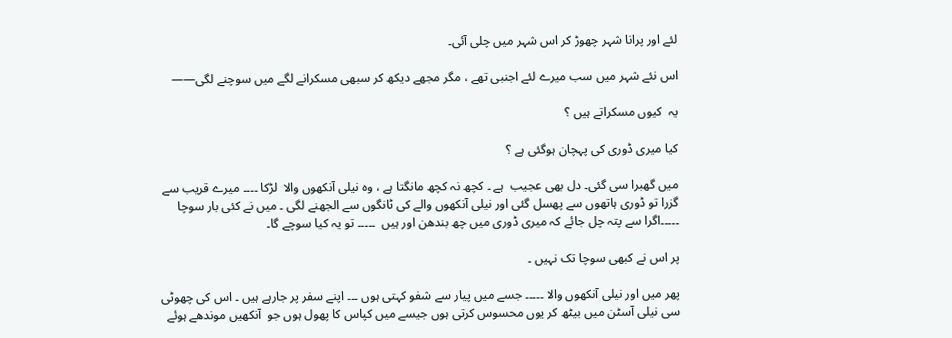لئے اور پرانا شہر چھوڑ کر اس شہر میں چلی آئی۔

اس نئے شہر میں سب میرے لئے اجنبی تھے ، مگر مجھے دیکھ کر سبھی مسکرانے لگے میں سوچنے لگی——

یہ  کیوں مسکراتے ہیں ؟

کیا میری ڈوری کی پہچان ہوگئی ہے ؟

میں گھبرا سی گئی۔ دل بھی عجیب  ہے ۔ کچھ نہ کچھ مانگتا ہے ، وہ نیلی آنکھوں والا  لڑکا ۔۔۔۔ میرے قریب سے گزرا تو ڈوری ہاتھوں سے پھسل گئی اور نیلی آنکھوں والے کی ٹانگوں سے الجھنے لگی ۔ میں نے کئی بار سوچا ۔۔۔۔۔اگرا سے پتہ چل جائے کہ میری ڈوری میں چھ بندھن اور ہیں  ۔۔۔۔۔ تو یہ کیا سوچے گا۔

پر اس نے کبھی سوچا تک نہیں ۔

پھر میں اور نیلی آنکھوں والا ۔۔۔۔۔ جسے میں پیار سے شفو کہتی ہوں ۔۔۔ اپنے سفر پر جارہے ہیں ۔ اس کی چھوٹی سی نیلی آسٹن میں بیٹھ کر یوں محسوس کرتی ہوں جیسے میں کپاس کا پھول ہوں جو  آنکھیں موندھے ہوئے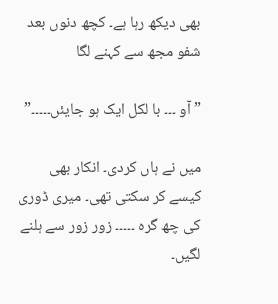بھی دیکھ رہا ہے۔ کچھ دنوں بعد شفو مجھ سے کہنے لگا

” آو ۔۔۔ با لکل ایک ہو جایئں۔۔۔۔۔”

میں نے ہاں کردی۔ انکار بھی کیسے کر سکتی تھی۔ میری ڈوری کی چھ گرہ ۔۔۔۔۔ زور زور سے ہلنے لگیں۔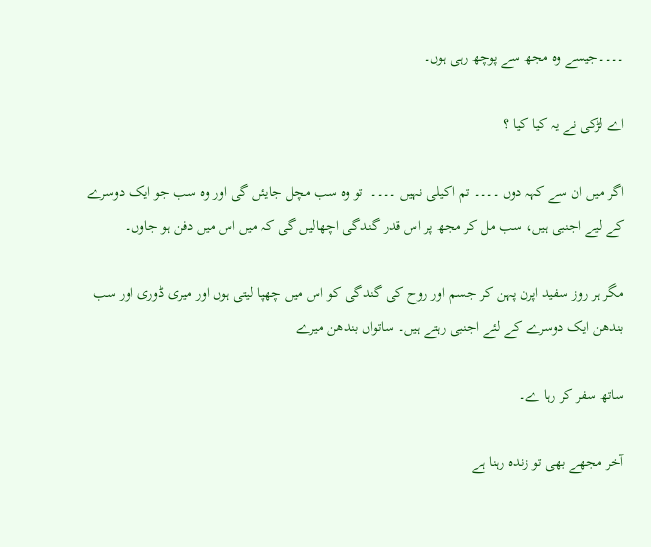۔۔۔۔جیسے وہ مجھ سے پوچھ رہی ہوں۔

اے لڑکی نے یہ کیا کیا ؟

اگر میں ان سے کہہ دوں ۔۔۔۔ تم اکیلی نہیں ۔۔۔۔  تو وہ سب مچل جایئں گی اور وہ سب جو ایک دوسرے کے لیے اجنبی ہیں، سب مل کر مجھ پر اس قدر گندگی اچھالیں گی کہ میں اس میں دفن ہو جاوں۔

مگر ہر روز سفید اپرن پہن کر جسم اور روح کی گندگی کو اس میں چھپا لیتی ہوں اور میری ڈوری اور سب  بندھن ایک دوسرے کے لئے اجنبی رہتے ہیں۔ ساتواں بندھن میرے

ساتھ سفر کر رہا ے۔

آخر مجھے بھی تو زندہ رہنا ہے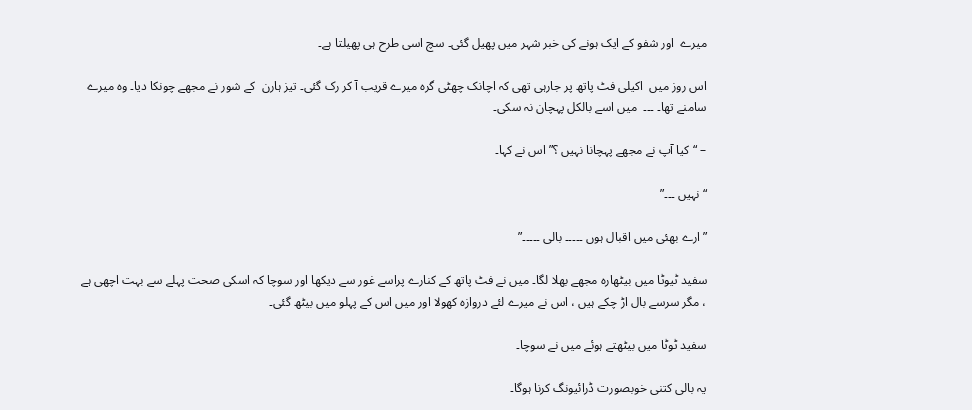میرے  اور شفو کے ایک ہونے کی خبر شہر میں پھیل گئی۔ سچ اسی طرح ہی پھیلتا ہے۔

اس روز میں  اکیلی فٹ پاتھ پر جارہی تھی کہ اچانک چھٹی گرہ میرے قریب آ کر رک گئی۔ تیز ہارن  کے شور نے مجھے چونکا دیا۔ وہ میرے سامنے تھا۔ ۔۔۔  میں اسے بالکل پہچان نہ سکی۔

– “کیا آپ نے مجھے پہچانا نہیں ؟” اس نے کہا۔

“نہیں ۔۔۔”

” ارے بھئی میں اقبال ہوں ۔۔۔۔۔ بالی ۔۔۔۔۔”

سفید ٹیوٹا میں بیٹھارہ مجھے بھلا لگا۔ میں نے فٹ پاتھ کے کنارے پراسے غور سے دیکھا اور سوچا کہ اسکی صحت پہلے سے بہت اچھی ہے ، مگر سرسے بال اڑ چکے ہیں ، اس نے میرے لئے دروازہ کھولا اور میں اس کے پہلو میں بیٹھ گئی۔

سفید ٹوٹا میں بیٹھتے ہوئے میں نے سوچا۔

یہ بالی کتنی خوبصورت ڈرائیونگ کرنا ہوگا۔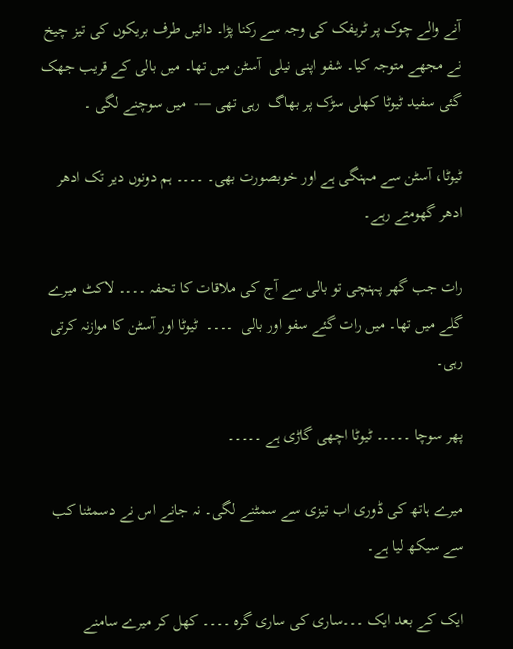آنے والے چوک پر ٹریفک کی وجہ سے رکنا پڑا۔ دائیں طرف بریکوں کی تیز چیخ نے مجھے متوجہ کیا۔ شفو اپنی نیلی  آسٹن میں تھا۔ میں بالی کے قریب جھک گئی سفید ٹیوٹا کھلی سڑک پر بھاگ  رہی تھی —-  میں سوچنے لگی ۔

ٹیوٹا، آسٹن سے مہنگی ہے اور خوبصورت بھی۔ ۔۔۔۔ ہم دونوں دیر تک ادھر ادھر گھومتے رہے۔

رات جب گھر پہنچی تو بالی سے آج کی ملاقات کا تحفہ ۔۔۔۔ لاکٹ میرے گلے میں تھا۔ میں رات گئے سفو اور بالی  ۔۔۔۔  ٹیوٹا اور آسٹن کا موازنہ کرتی رہی۔

پھر سوچا ۔۔۔۔۔ ٹیوٹا اچھی گاڑی ہے ۔۔۔۔۔

میرے ہاتھ کی ڈوری اب تیزی سے سمٹنے لگی۔ نہ جانے اس نے دسمٹنا کب سے سیکھ لیا ہے۔

ایک کے بعد ایک ۔۔۔ساری کی ساری گرہ ۔۔۔۔ کھل کر میرے سامنے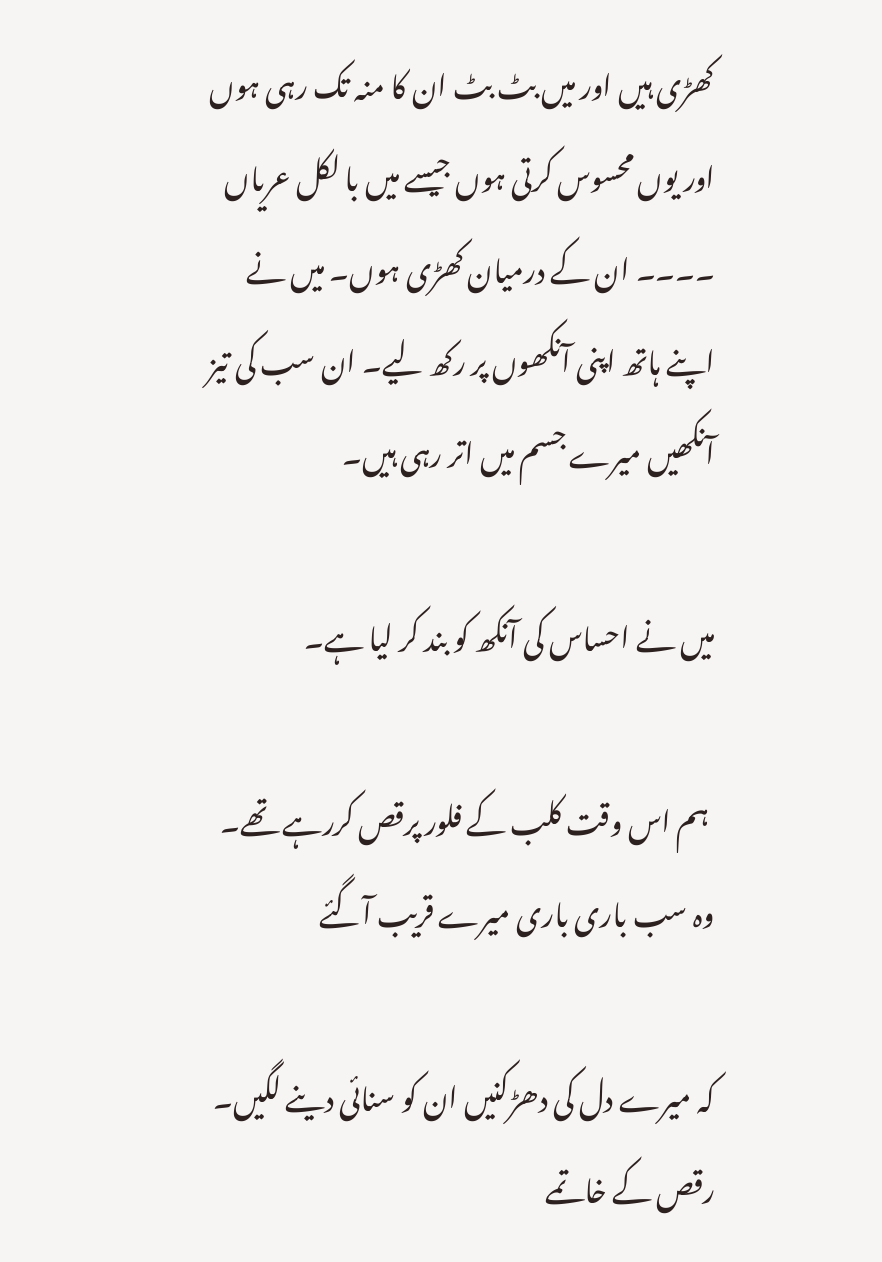کھڑی ہیں اور میں بٹ بٹ ان کا منہ تک رہی ہوں اور یوں محسوس کرتی ہوں جیسے میں با لکل عریاں  ۔۔۔۔ ان کے درمیان کھڑی ہوں۔ میں نے اپنے ہاتھ اپنی آنکھوں پر رکھ لیے۔ ان سب کی تیز آنکھیں میرے جسم میں اتر رہی ہیں۔

میں نے احساس کی آنکھ کو بند کر لیا ہے۔

 ہم اس وقت کلب کے فلور پرقص کررہے تھے۔ وہ سب باری باری میرے قریب آگئے

کہ میرے دل کی دھڑکنیں ان کو سنائی دینے لگیں۔ رقص کے خاتمے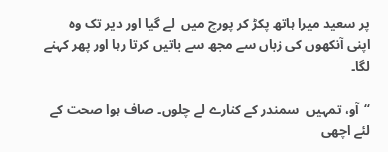پر سعید میرا ہاتھ پکڑ کر پورچ میں  لے گیا اور دیر تک وہ اپنی آنکھوں کی زباں سے مجھ سے باتیں کرتا رہا اور پھر کہنے لگا۔

“آو، تمہیں  سمندر کے کنارے لے چلوں۔ صاف ہوا صحت کے لئے اچھی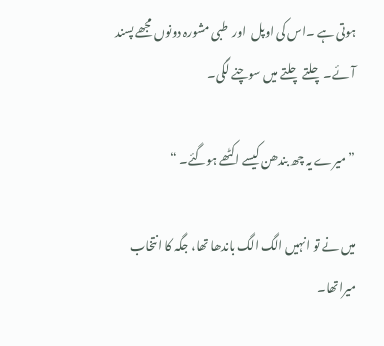ہوتی ہے ۔اس کی اوپل  اور  طبی مشورہ دونوں مجھے پسند آئے۔ چلتے چلتے میں سوچنے لگی۔

” میرے یہ چھ بندھن کیسے اکٹھے ہوگئے۔ “

میں نے تو انہیں الگ الگ باندھا تھا، جگہ کا انتخاب میراتھا۔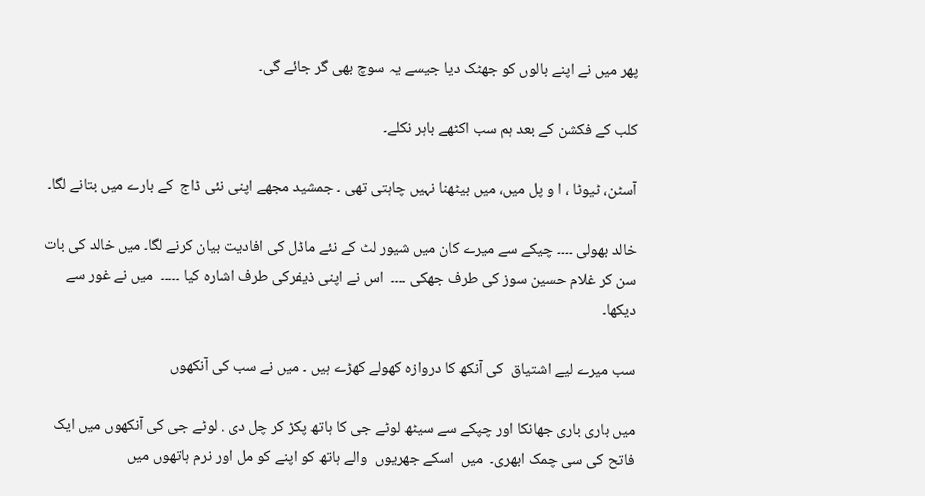پھر میں نے اپنے بالوں کو جھٹک دیا جیسے یہ سوچ بھی گر جائے گی۔

کلب کے فکشن کے بعد ہم سب اکٹھے باہر نکلے۔

آسٹن، ٹیوٹا ، ا و پل میں، میں بیٹھنا نہیں چاہتی تھی ۔ جمشید مجھے اپنی نئی ڈاج  کے بارے میں بتانے لگا۔

خالد بھولی ۔۔۔۔ چیکے سے میرے کان میں شیور لٹ کے نئے ماڈل کی افادیت بیان کرنے لگا۔ میں خالد کی بات سن کر غلام حسین سوز کی طرف جھکی ۔۔۔۔  اس نے اپنی ذیفرکی طرف اشارہ کیا ۔۔۔۔۔  میں نے غور سے دیکھا۔

سب میرے لیے اشتیاق  کی آنکھ کا دروازہ کھولے کھڑے ہیں ۔ میں نے سب کی آنکھوں

میں باری باری جھانکا اور چپکے سے سیٹھ لوٹے جی کا ہاتھ پکڑ کر چل دی . لوٹے جی کی آنکھوں میں ایک فاتح کی سی چمک ابھری۔  میں  اسکے جھریوں  والے ہاتھ کو اپنے کو مل اور نرم ہاتھوں میں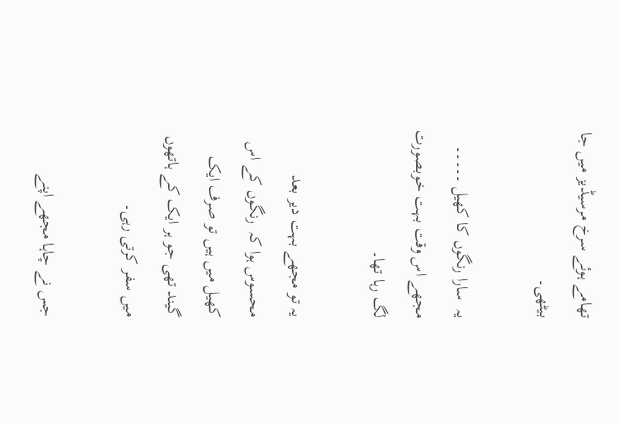تھامے ہوئے سرخ مرسیڈیز میں جا بیٹھی۔

یہ  سارا رنگوں کا کھیل ۔۔۔۔۔  مجھے اس وقت بہت خوبصورت لگ رہا تھا۔

یہ تو مجھے بہت دیر بعد محسوس ہوا کہ  رنگوں کے اس کھیل میں ہیں تو صرف ایک گیند تھی جو ہر ایک کے ہاتھوں میں سفر کرتی رہی۔

جس نے چاہا مجھے اپنے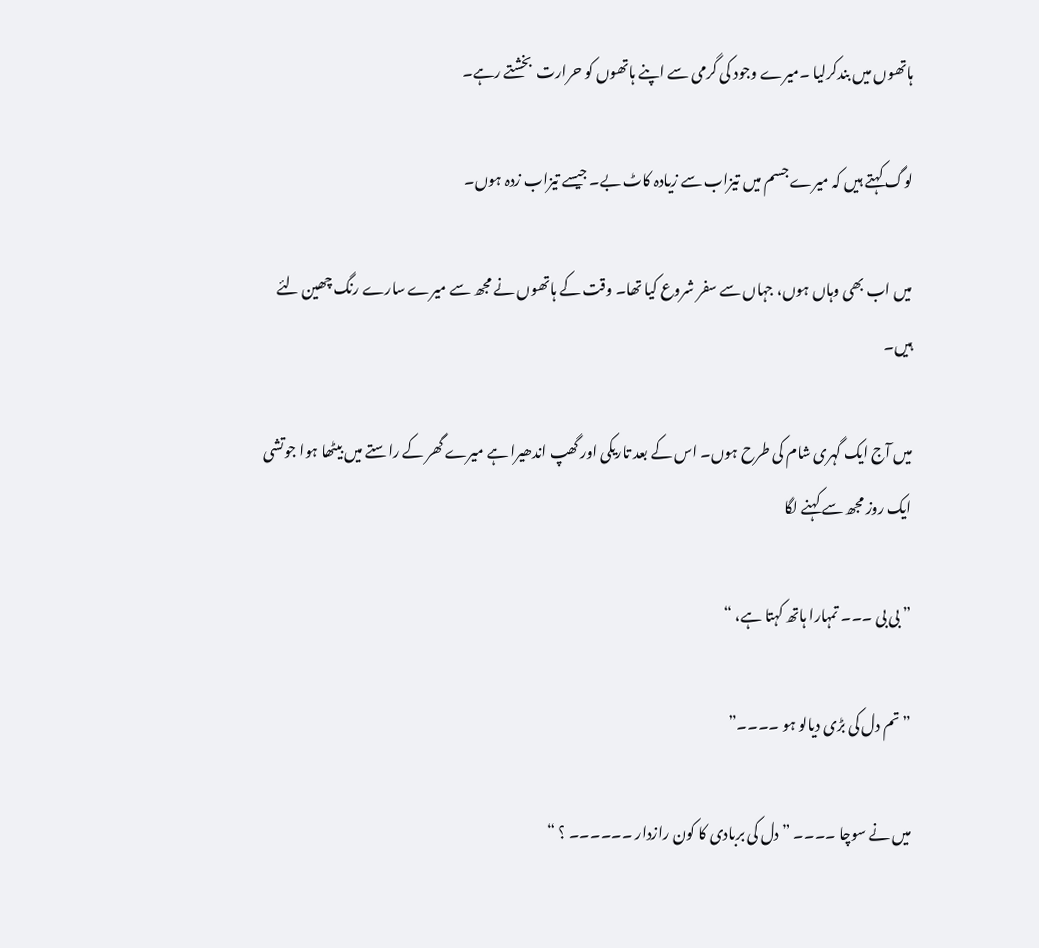ہاتھوں میں بندکرلیا ۔میرے وجود کی گرمی سے اپنے ہاتھوں کو حرارت  بخشتے رہے۔

لوگ کہتے ہیں کہ میرے جسم میں تیزاب سے زیادہ کاٹ بے۔ جیسے تیزاب زدہ ہوں۔

میں اب بھی وہاں ہوں، جہاں سے سفر شروع کیا تھا۔ وقت کے ہاتھوں نے مجھ سے میرے سارے رنگ چھین لئے ہیں۔

میں آج ایک گہری شام کی طرح ہوں۔ اس کے بعد تاریکی اور گھپ اندھیرا ہے میرے گھر کے راستے میں بیٹھا ہوا جوتشی ایک روز مجھ سے کہنے لگا

” بی بی ۔۔۔ تمہارا ہاتھ کہتا ہے، “

” تم دل کی بڑی دیالو ہو ۔۔۔۔”

میں نے سوچا ۔۔۔۔ ” دل کی بربادی کا کون رازدار ۔۔۔۔۔۔ ؟ “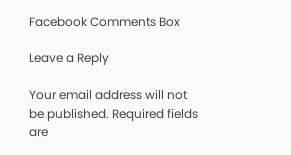Facebook Comments Box

Leave a Reply

Your email address will not be published. Required fields are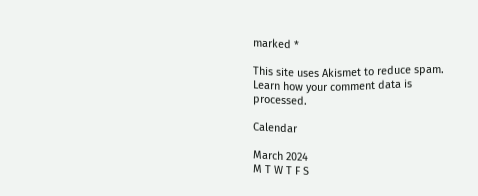marked *

This site uses Akismet to reduce spam. Learn how your comment data is processed.

Calendar

March 2024
M T W T F S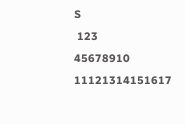S
 123
45678910
11121314151617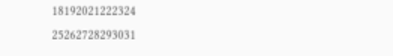18192021222324
25262728293031